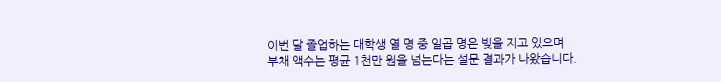이번 달 졸업하는 대학생 열 명 중 일곱 명은 빚을 지고 있으며 부채 액수는 평균 1천만 원을 넘는다는 설문 결과가 나왔습니다.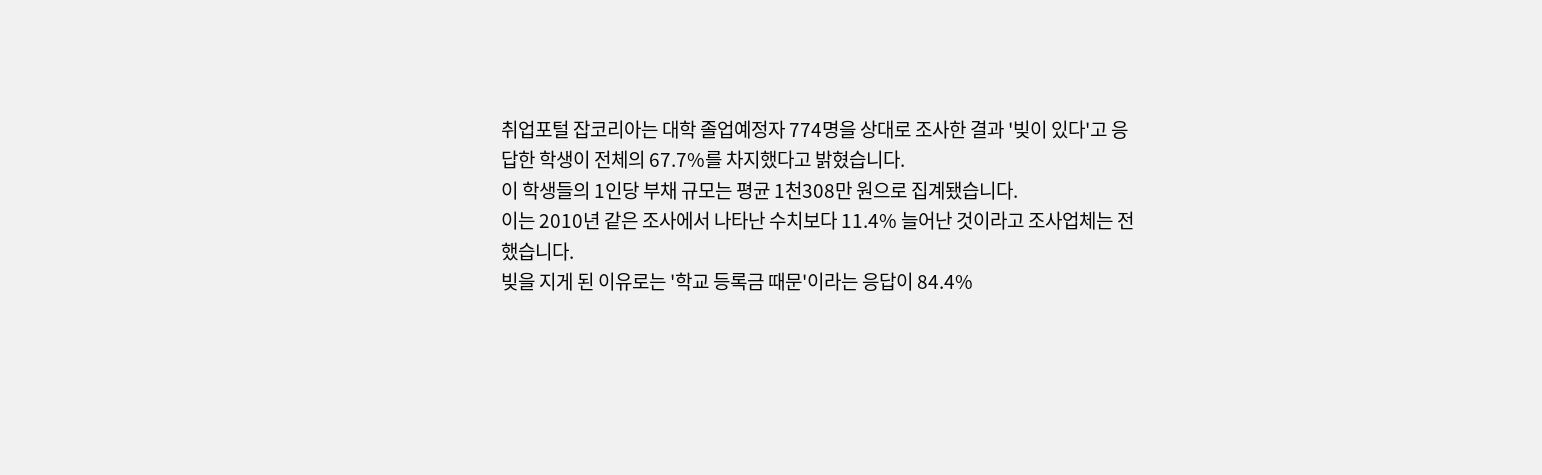취업포털 잡코리아는 대학 졸업예정자 774명을 상대로 조사한 결과 '빚이 있다'고 응답한 학생이 전체의 67.7%를 차지했다고 밝혔습니다.
이 학생들의 1인당 부채 규모는 평균 1천308만 원으로 집계됐습니다.
이는 2010년 같은 조사에서 나타난 수치보다 11.4% 늘어난 것이라고 조사업체는 전했습니다.
빚을 지게 된 이유로는 '학교 등록금 때문'이라는 응답이 84.4%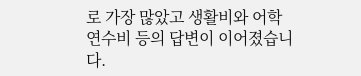로 가장 많았고 생활비와 어학 연수비 등의 답변이 이어졌습니다.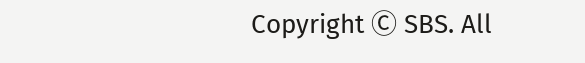Copyright Ⓒ SBS. All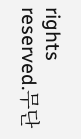rights reserved.무단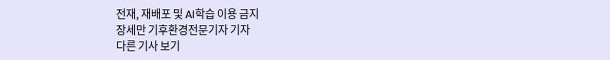전재, 재배포 및 AI학습 이용 금지
장세만 기후환경전문기자 기자
다른 기사 보기